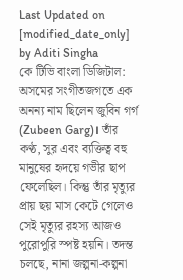Last Updated on [modified_date_only] by Aditi Singha
কে টিভি বাংলা ডিজিটাল: অসমের সংগীতজগতে এক অনন্য নাম ছিলেন জুবিন গর্গ (Zubeen Garg)। তাঁর কণ্ঠ, সুর এবং ব্যক্তিত্ব বহু মানুষের হৃদয়ে গভীর ছাপ ফেলেছিল। কিন্তু তাঁর মৃত্যুর প্রায় ছয় মাস কেটে গেলেও সেই মৃত্যুর রহস্য আজও পুরোপুরি স্পষ্ট হয়নি। তদন্ত চলছে, নানা জল্পনা-কল্পনা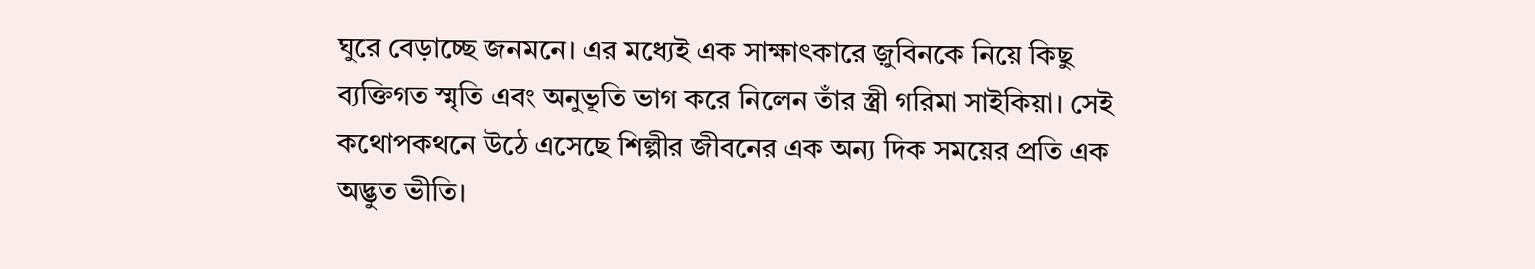ঘুরে বেড়াচ্ছে জনমনে। এর মধ্যেই এক সাক্ষাৎকারে জ়ুবিনকে নিয়ে কিছু ব্যক্তিগত স্মৃতি এবং অনুভূতি ভাগ করে নিলেন তাঁর স্ত্রী গরিমা সাইকিয়া। সেই কথোপকথনে উঠে এসেছে শিল্পীর জীবনের এক অন্য দিক সময়ের প্রতি এক অদ্ভুত ভীতি।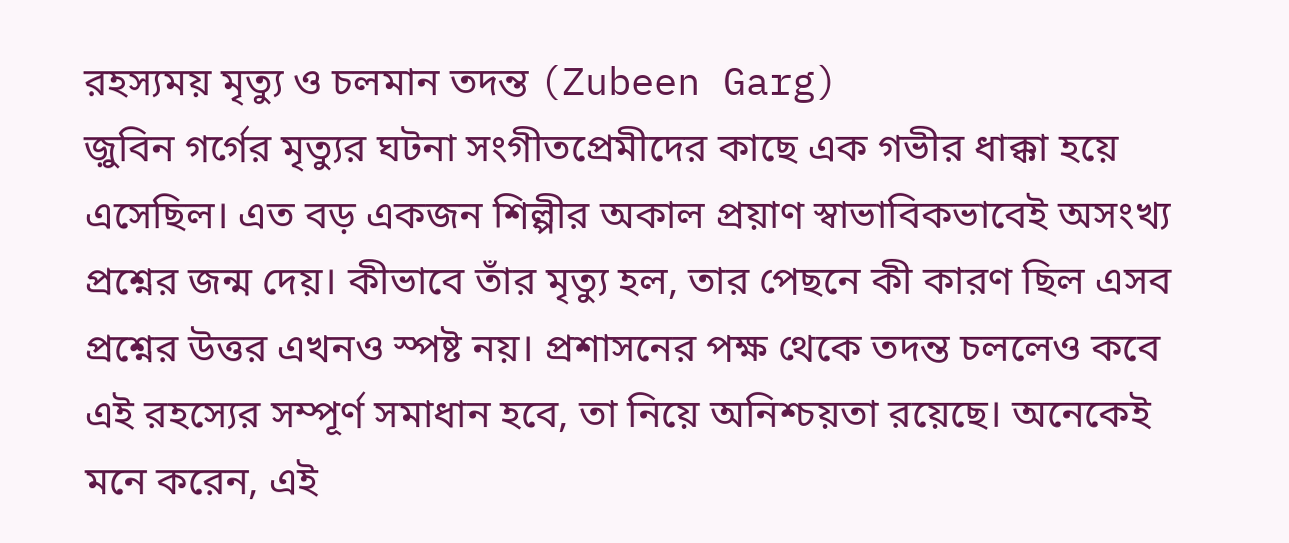রহস্যময় মৃত্যু ও চলমান তদন্ত (Zubeen Garg)
জ়ুবিন গর্গের মৃত্যুর ঘটনা সংগীতপ্রেমীদের কাছে এক গভীর ধাক্কা হয়ে এসেছিল। এত বড় একজন শিল্পীর অকাল প্রয়াণ স্বাভাবিকভাবেই অসংখ্য প্রশ্নের জন্ম দেয়। কীভাবে তাঁর মৃত্যু হল, তার পেছনে কী কারণ ছিল এসব প্রশ্নের উত্তর এখনও স্পষ্ট নয়। প্রশাসনের পক্ষ থেকে তদন্ত চললেও কবে এই রহস্যের সম্পূর্ণ সমাধান হবে, তা নিয়ে অনিশ্চয়তা রয়েছে। অনেকেই মনে করেন, এই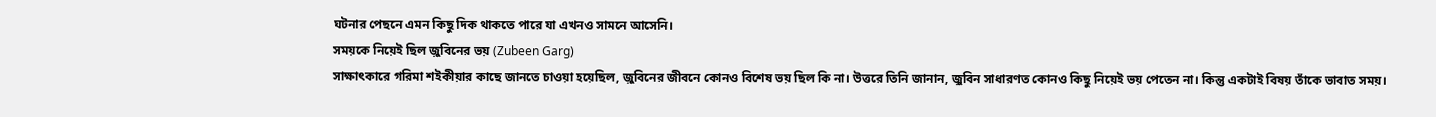ঘটনার পেছনে এমন কিছু দিক থাকতে পারে যা এখনও সামনে আসেনি।
সময়কে নিয়েই ছিল জ়ুবিনের ভয় (Zubeen Garg)
সাক্ষাৎকারে গরিমা শইকীয়ার কাছে জানতে চাওয়া হয়েছিল, জ়ুবিনের জীবনে কোনও বিশেষ ভয় ছিল কি না। উত্তরে তিনি জানান, জ়ুবিন সাধারণত কোনও কিছু নিয়েই ভয় পেতেন না। কিন্তু একটাই বিষয় তাঁকে ভাবাত সময়।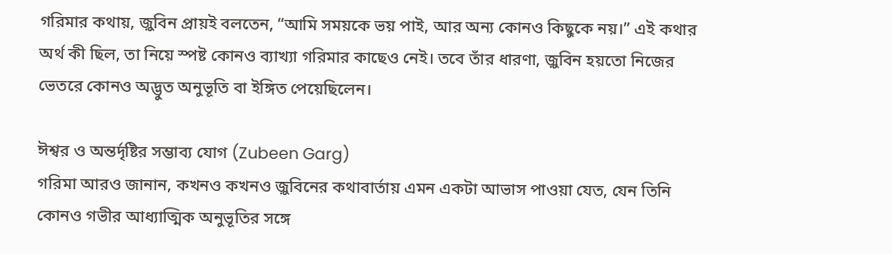গরিমার কথায়, জ়ুবিন প্রায়ই বলতেন, “আমি সময়কে ভয় পাই, আর অন্য কোনও কিছুকে নয়।” এই কথার অর্থ কী ছিল, তা নিয়ে স্পষ্ট কোনও ব্যাখ্যা গরিমার কাছেও নেই। তবে তাঁর ধারণা, জ়ুবিন হয়তো নিজের ভেতরে কোনও অদ্ভুত অনুভূতি বা ইঙ্গিত পেয়েছিলেন।

ঈশ্বর ও অন্তর্দৃষ্টির সম্ভাব্য যোগ (Zubeen Garg)
গরিমা আরও জানান, কখনও কখনও জ়ুবিনের কথাবার্তায় এমন একটা আভাস পাওয়া যেত, যেন তিনি কোনও গভীর আধ্যাত্মিক অনুভূতির সঙ্গে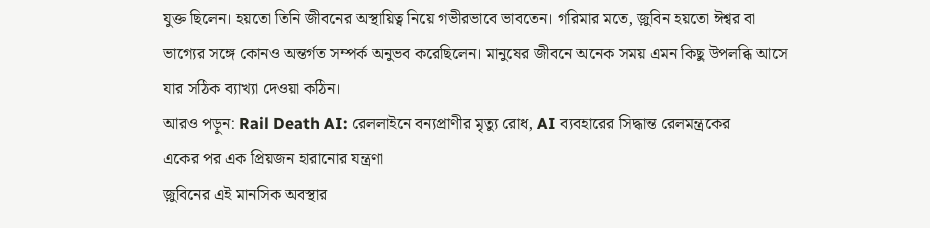যুক্ত ছিলেন। হয়তো তিনি জীবনের অস্থায়িত্ব নিয়ে গভীরভাবে ভাবতেন। গরিমার মতে, জ়ুবিন হয়তো ঈশ্বর বা ভাগ্যের সঙ্গে কোনও অন্তর্গত সম্পর্ক অনুভব করেছিলেন। মানুষের জীবনে অনেক সময় এমন কিছু উপলব্ধি আসে যার সঠিক ব্যাখ্যা দেওয়া কঠিন।
আরও পড়ুন: Rail Death AI: রেললাইনে বন্যপ্রাণীর মৃত্যু রোধ, AI ব্যবহারের সিদ্ধান্ত রেলমন্ত্রকের
একের পর এক প্রিয়জন হারানোর যন্ত্রণা
জ়ুবিনের এই মানসিক অবস্থার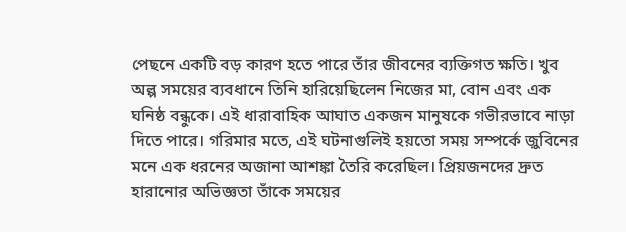পেছনে একটি বড় কারণ হতে পারে তাঁর জীবনের ব্যক্তিগত ক্ষতি। খুব অল্প সময়ের ব্যবধানে তিনি হারিয়েছিলেন নিজের মা, বোন এবং এক ঘনিষ্ঠ বন্ধুকে। এই ধারাবাহিক আঘাত একজন মানুষকে গভীরভাবে নাড়া দিতে পারে। গরিমার মতে, এই ঘটনাগুলিই হয়তো সময় সম্পর্কে জ়ুবিনের মনে এক ধরনের অজানা আশঙ্কা তৈরি করেছিল। প্রিয়জনদের দ্রুত হারানোর অভিজ্ঞতা তাঁকে সময়ের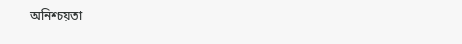অনিশ্চয়তা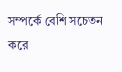সম্পর্কে বেশি সচেতন করে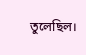তুলেছিল।